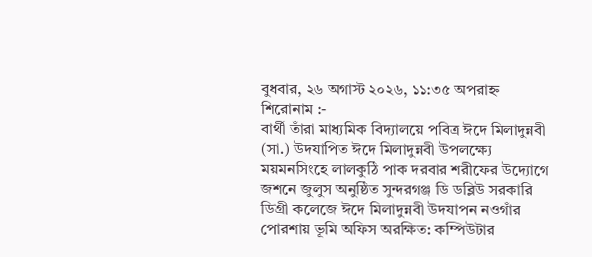বুধবার, ২৬ অগাস্ট ২০২৬, ১১:৩৫ অপরাহ্ন
শিরোনাম :-
বার্থী তাঁরা মাধ্যমিক বিদ্যালয়ে পবিত্র ঈদে মিলাদুন্নবী (সা.) উদযাপিত ঈদে মিলাদুন্নবী উপলক্ষ্যে ময়মনসিংহে লালকুঠি পাক দরবার শরীফের উদ্যোগে জশনে জুলুস অনুষ্ঠিত সুন্দরগঞ্জ ডি ডব্লিউ সরকারি ডিগ্রী কলেজে ঈদে মিলাদুন্নবী উদযাপন নওগাঁর পোরশায় ভূমি অফিস অরক্ষিত: কম্পিউটার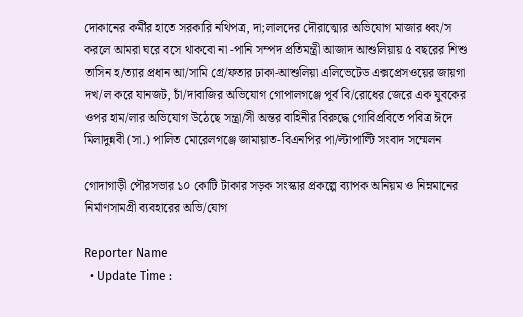দোকানের কর্মীর হাতে সরকারি নথিপত্র, দা;লালদের দৌরাত্ম্যের অভিযোগ মাজার ধ্বং/স করলে আমরা ঘরে বসে থাকবো না -পানি সম্পদ প্রতিমন্ত্রী আজাদ আশুলিয়ায় ৫ বছরের শিশু তাসিন হ/ত্যার প্রধান আ/সামি গ্রে/ফতার ঢাকা-আশুলিয়া এলিভেটেড এক্সপ্রেসওয়ের জায়গা দখ/ল করে যানজট, চাঁ/দাবাজির অভিযোগ গোপালগঞ্জে পূর্ব বি/রোধের জেরে এক যুবকের ওপর হাম/লার অভিযোগ উঠেছে সন্ত্রা/সী অন্তর বাহিনীর বিরুদ্ধে গোবিপ্রবিতে পবিত্র ঈদে মিলাদুন্নবী (সা.) পালিত মোরেলগঞ্জে জামায়াত-বিএনপির পা/ল্টাপাল্টি সংবাদ সম্মেলন

গোদাগাড়ী পৌরসভার ১০ কোটি টাকার সড়ক সংস্কার প্রকল্পে ব্যাপক অনিয়ম ও নিম্নমানের নির্মাণসামগ্রী ব্যবহারের অভি/যোগ

Reporter Name
  • Update Time :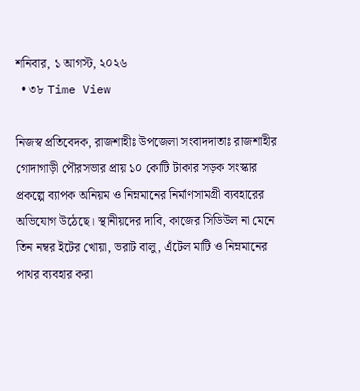শনিবার, ১ আগস্ট, ২০২৬
  • ৩৮ Time View

নিজস্ব প্রতিবেদক, রাজশাহীঃ উপজেলা সংবাদদাতাঃ রাজশাহীর গোদাগাড়ী পৌরসভার প্রায় ১০ কোটি টাকার সড়ক সংস্কার প্রকল্পে ব্যাপক অনিয়ম ও নিম্নমানের নির্মাণসামগ্রী ব্যবহারের অভিযোগ উঠেছে। স্থানীয়দের দাবি, কাজের সিডিউল না মেনে তিন নম্বর ইটের খোয়া, ভরাট বালু, এঁটেল মাটি ও নিম্নমানের পাথর ব্যবহার করা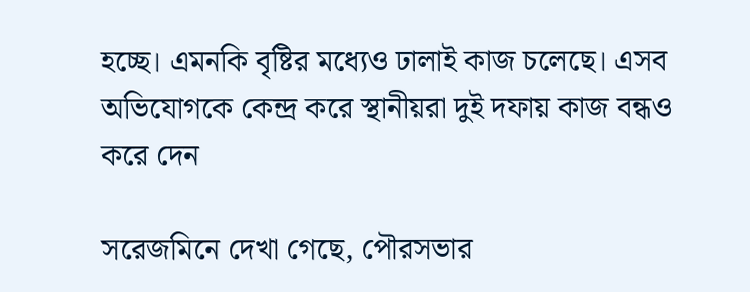হচ্ছে। এমনকি বৃষ্টির মধ্যেও ঢালাই কাজ চলেছে। এসব অভিযোগকে কেন্দ্র করে স্থানীয়রা দুই দফায় কাজ বন্ধও করে দেন

সরেজমিনে দেখা গেছে, পৌরসভার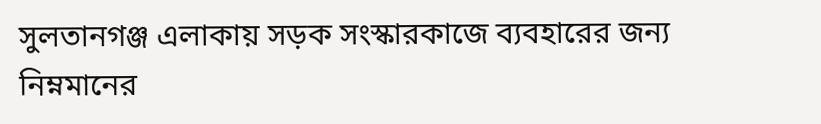সুলতানগঞ্জ এলাকায় সড়ক সংস্কারকাজে ব্যবহারের জন্য নিম্নমানের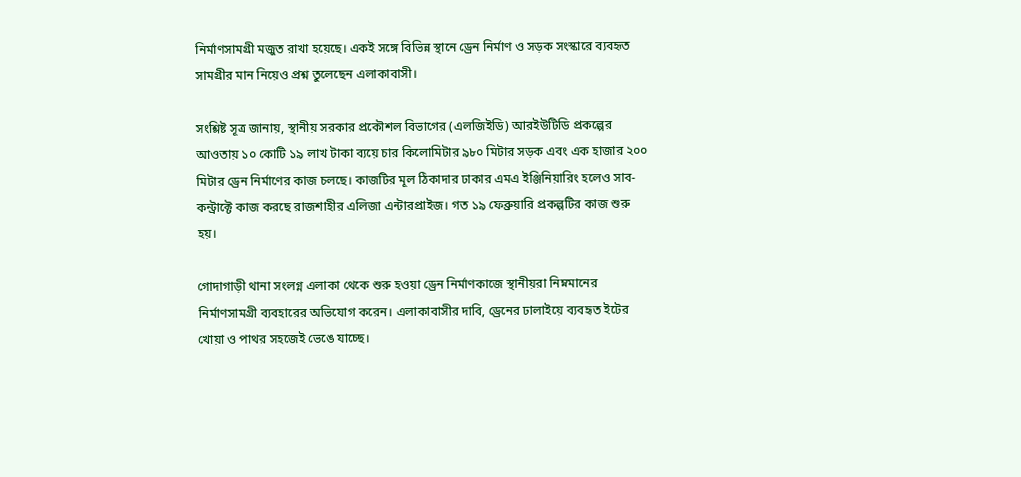নির্মাণসামগ্রী মজুত রাখা হয়েছে। একই সঙ্গে বিভিন্ন স্থানে ড্রেন নির্মাণ ও সড়ক সংস্কারে ব্যবহৃত সামগ্রীর মান নিয়েও প্রশ্ন তুলেছেন এলাকাবাসী।

সংশ্লিষ্ট সূত্র জানায়, স্থানীয় সরকার প্রকৌশল বিভাগের (এলজিইডি) আরইউটিডি প্রকল্পের আওতায় ১০ কোটি ১৯ লাখ টাকা ব্যয়ে চার কিলোমিটার ৯৮০ মিটার সড়ক এবং এক হাজার ২০০ মিটার ড্রেন নির্মাণের কাজ চলছে। কাজটির মূল ঠিকাদার ঢাকার এমএ ইঞ্জিনিয়ারিং হলেও সাব-কন্ট্রাক্টে কাজ করছে রাজশাহীর এলিজা এন্টারপ্রাইজ। গত ১৯ ফেব্রুয়ারি প্রকল্পটির কাজ শুরু হয়।

গোদাগাড়ী থানা সংলগ্ন এলাকা থেকে শুরু হওয়া ড্রেন নির্মাণকাজে স্থানীয়রা নিম্নমানের নির্মাণসামগ্রী ব্যবহারের অভিযোগ করেন। এলাকাবাসীর দাবি, ড্রেনের ঢালাইয়ে ব্যবহৃত ইটের খোয়া ও পাথর সহজেই ভেঙে যাচ্ছে।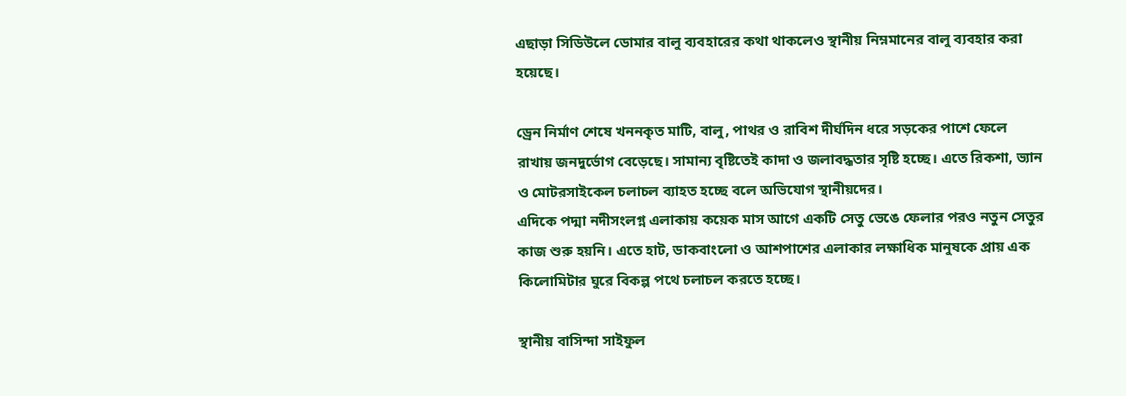এছাড়া সিডিউলে ডোমার বালু ব্যবহারের কথা থাকলেও স্থানীয় নিম্নমানের বালু ব্যবহার করা হয়েছে।

ড্রেন নির্মাণ শেষে খননকৃত মাটি, বালু, পাথর ও রাবিশ দীর্ঘদিন ধরে সড়কের পাশে ফেলে রাখায় জনদুর্ভোগ বেড়েছে। সামান্য বৃষ্টিতেই কাদা ও জলাবদ্ধতার সৃষ্টি হচ্ছে। এতে রিকশা, ভ্যান ও মোটরসাইকেল চলাচল ব্যাহত হচ্ছে বলে অভিযোগ স্থানীয়দের।
এদিকে পদ্মা নদীসংলগ্ন এলাকায় কয়েক মাস আগে একটি সেতু ভেঙে ফেলার পরও নতুন সেতুর কাজ শুরু হয়নি। এতে হাট, ডাকবাংলো ও আশপাশের এলাকার লক্ষাধিক মানুষকে প্রায় এক কিলোমিটার ঘুরে বিকল্প পথে চলাচল করতে হচ্ছে।

স্থানীয় বাসিন্দা সাইফুল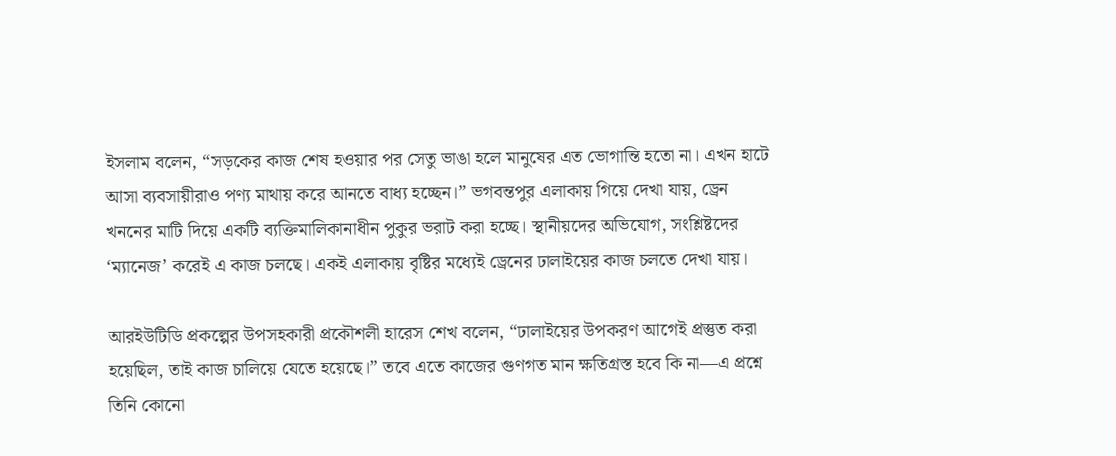ইসলাম বলেন, “সড়কের কাজ শেষ হওয়ার পর সেতু ভাঙা হলে মানুষের এত ভোগান্তি হতো না। এখন হাটে আসা ব্যবসায়ীরাও পণ্য মাথায় করে আনতে বাধ্য হচ্ছেন।” ভগবন্তপুর এলাকায় গিয়ে দেখা যায়, ড্রেন খননের মাটি দিয়ে একটি ব্যক্তিমালিকানাধীন পুকুর ভরাট করা হচ্ছে। স্থানীয়দের অভিযোগ, সংশ্লিষ্টদের ‘ম্যানেজ’ করেই এ কাজ চলছে। একই এলাকায় বৃষ্টির মধ্যেই ড্রেনের ঢালাইয়ের কাজ চলতে দেখা যায়।

আরইউটিডি প্রকল্পের উপসহকারী প্রকৌশলী হারেস শেখ বলেন, “ঢালাইয়ের উপকরণ আগেই প্রস্তুত করা হয়েছিল, তাই কাজ চালিয়ে যেতে হয়েছে।” তবে এতে কাজের গুণগত মান ক্ষতিগ্রস্ত হবে কি না—এ প্রশ্নে তিনি কোনো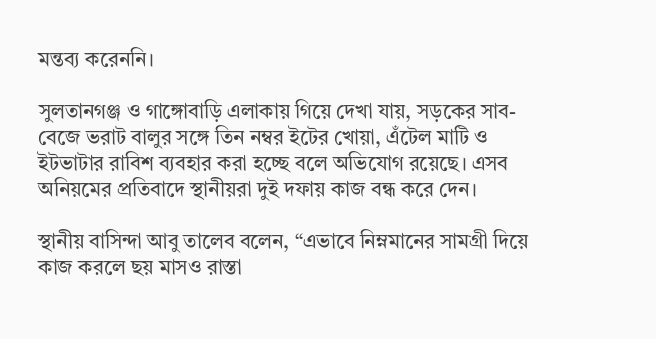মন্তব্য করেননি।

সুলতানগঞ্জ ও গাঙ্গোবাড়ি এলাকায় গিয়ে দেখা যায়, সড়কের সাব-বেজে ভরাট বালুর সঙ্গে তিন নম্বর ইটের খোয়া, এঁটেল মাটি ও ইটভাটার রাবিশ ব্যবহার করা হচ্ছে বলে অভিযোগ রয়েছে। এসব অনিয়মের প্রতিবাদে স্থানীয়রা দুই দফায় কাজ বন্ধ করে দেন।

স্থানীয় বাসিন্দা আবু তালেব বলেন, “এভাবে নিম্নমানের সামগ্রী দিয়ে কাজ করলে ছয় মাসও রাস্তা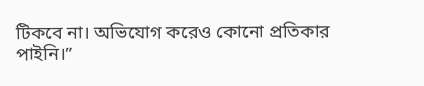টিকবে না। অভিযোগ করেও কোনো প্রতিকার পাইনি।”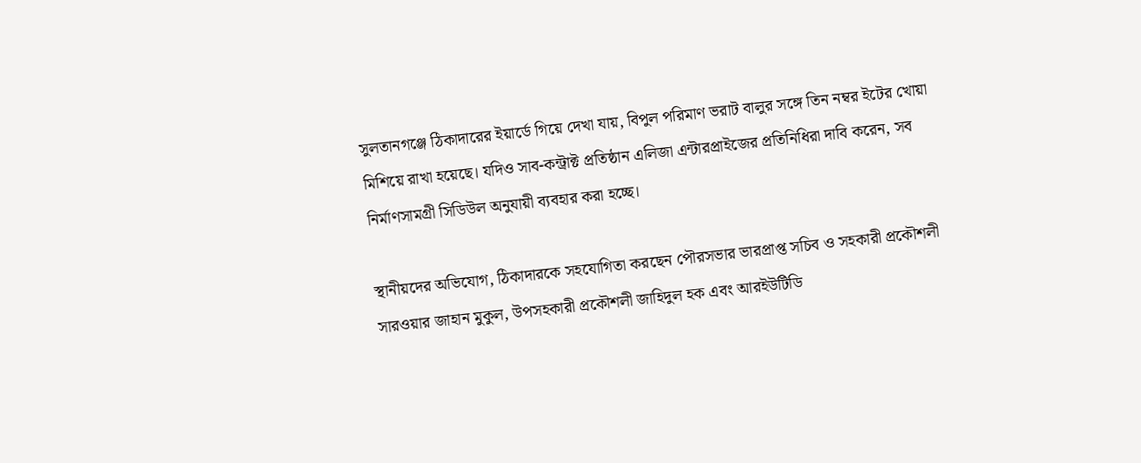সুলতানগঞ্জে ঠিকাদারের ইয়ার্ডে গিয়ে দেখা যায়, বিপুল পরিমাণ ভরাট বালুর সঙ্গে তিন নম্বর ইটের খোয়া মিশিয়ে রাখা হয়েছে। যদিও সাব-কন্ট্রাক্ট প্রতিষ্ঠান এলিজা এন্টারপ্রাইজের প্রতিনিধিরা দাবি করেন, সব নির্মাণসামগ্রী সিডিউল অনুযায়ী ব্যবহার করা হচ্ছে।

স্থানীয়দের অভিযোগ, ঠিকাদারকে সহযোগিতা করছেন পৌরসভার ভারপ্রাপ্ত সচিব ও সহকারী প্রকৌশলী সারওয়ার জাহান মুকুল, উপসহকারী প্রকৌশলী জাহিদুল হক এবং আরইউটিডি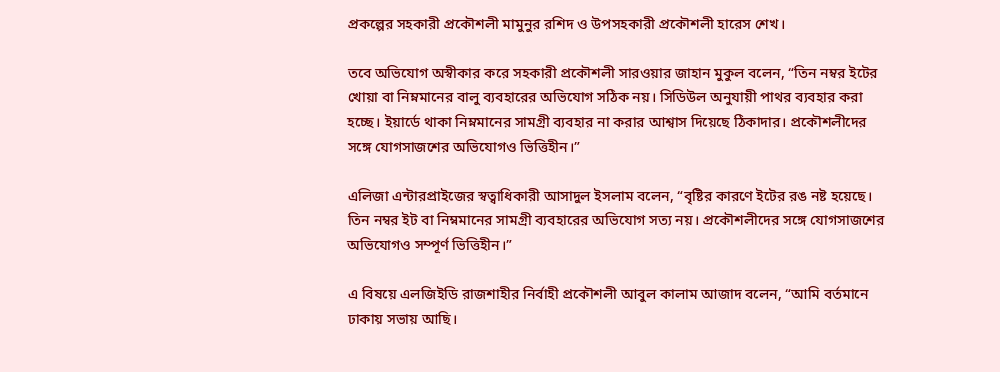প্রকল্পের সহকারী প্রকৌশলী মামুনুর রশিদ ও উপসহকারী প্রকৌশলী হারেস শেখ।

তবে অভিযোগ অস্বীকার করে সহকারী প্রকৌশলী সারওয়ার জাহান মুকুল বলেন, “তিন নম্বর ইটের খোয়া বা নিম্নমানের বালু ব্যবহারের অভিযোগ সঠিক নয়। সিডিউল অনুযায়ী পাথর ব্যবহার করা হচ্ছে। ইয়ার্ডে থাকা নিম্নমানের সামগ্রী ব্যবহার না করার আশ্বাস দিয়েছে ঠিকাদার। প্রকৌশলীদের সঙ্গে যোগসাজশের অভিযোগও ভিত্তিহীন।”

এলিজা এন্টারপ্রাইজের স্বত্বাধিকারী আসাদুল ইসলাম বলেন, “বৃষ্টির কারণে ইটের রঙ নষ্ট হয়েছে। তিন নম্বর ইট বা নিম্নমানের সামগ্রী ব্যবহারের অভিযোগ সত্য নয়। প্রকৌশলীদের সঙ্গে যোগসাজশের অভিযোগও সম্পূর্ণ ভিত্তিহীন।”

এ বিষয়ে এলজিইডি রাজশাহীর নির্বাহী প্রকৌশলী আবুল কালাম আজাদ বলেন, “আমি বর্তমানে ঢাকায় সভায় আছি।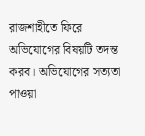রাজশাহীতে ফিরে অভিযোগের বিষয়টি তদন্ত করব। অভিযোগের সত্যতা পাওয়া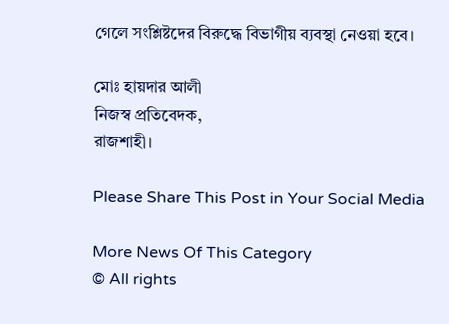গেলে সংশ্লিষ্টদের বিরুদ্ধে বিভাগীয় ব্যবস্থা নেওয়া হবে।

মোঃ হায়দার আলী
নিজস্ব প্রতিবেদক,
রাজশাহী।

Please Share This Post in Your Social Media

More News Of This Category
© All rights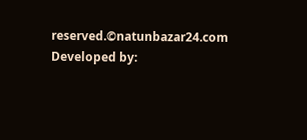reserved.©natunbazar24.com
Developed by: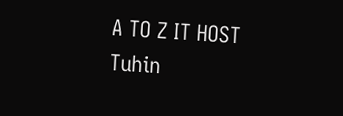A TO Z IT HOST
Tuhin